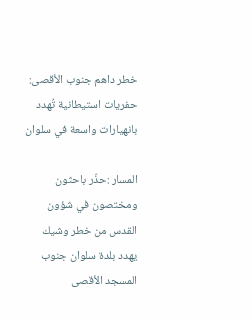خطر داهم جنوب الأقصى: حفريات استيطانية تُهدد بانهيارات واسعة في سلوان

المسار :حذّر باحثون ومختصون في شؤون القدس من خطر وشيك يهدد بلدة سلوان جنوب المسجد الأقصى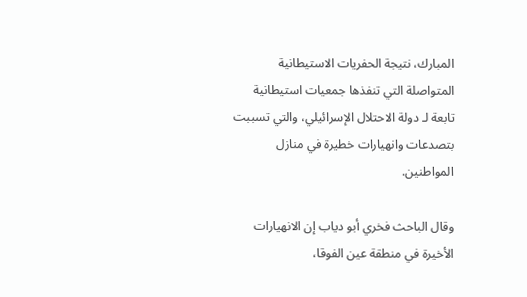المبارك، نتيجة الحفريات الاستيطانية المتواصلة التي تنفذها جمعيات استيطانية تابعة لـ دولة الاحتلال الإسرائيلي، والتي تسببت بتصدعات وانهيارات خطيرة في منازل المواطنين.

وقال الباحث فخري أبو دياب إن الانهيارات الأخيرة في منطقة عين الفوقا،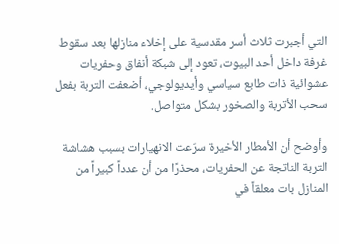التي أجبرت ثلاث أسر مقدسية على إخلاء منازلها بعد سقوط غرفة داخل أحد البيوت، تعود إلى شبكة أنفاق وحفريات عشوائية ذات طابع سياسي وأيديولوجي، أضعفت التربة بفعل سحب الأتربة والصخور بشكل متواصل.

وأوضح أن الأمطار الأخيرة سرّعت الانهيارات بسبب هشاشة التربة الناتجة عن الحفريات، محذرًا من أن عدداً كبيراً من المنازل بات معلقاً في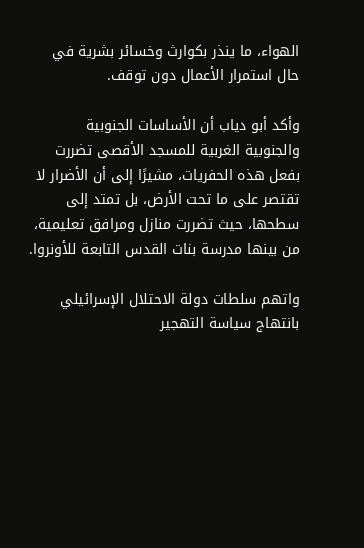الهواء، ما ينذر بكوارث وخسائر بشرية في حال استمرار الأعمال دون توقف.

وأكد أبو دياب أن الأساسات الجنوبية والجنوبية الغربية للمسجد الأقصى تضررت بفعل هذه الحفريات، مشيرًا إلى أن الأضرار لا تقتصر على ما تحت الأرض، بل تمتد إلى سطحها، حيث تضررت منازل ومرافق تعليمية، من بينها مدرسة بنات القدس التابعة للأونروا.

واتهم سلطات دولة الاحتلال الإسرائيلي بانتهاج سياسة التهجير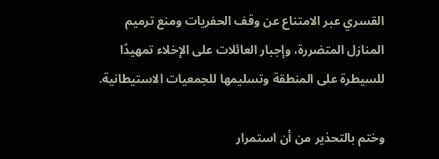القسري عبر الامتناع عن وقف الحفريات ومنع ترميم المنازل المتضررة، وإجبار العائلات على الإخلاء تمهيدًا للسيطرة على المنطقة وتسليمها للجمعيات الاستيطانية.

وختم بالتحذير من أن استمرار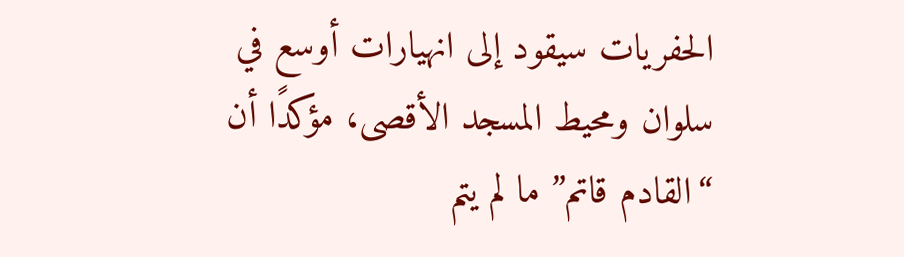الحفريات سيقود إلى انهيارات أوسع في سلوان ومحيط المسجد الأقصى، مؤكدًا أن “القادم قاتم” ما لم يتم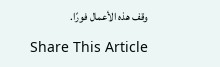وقف هذه الأعمال فورًا.

Share This Article